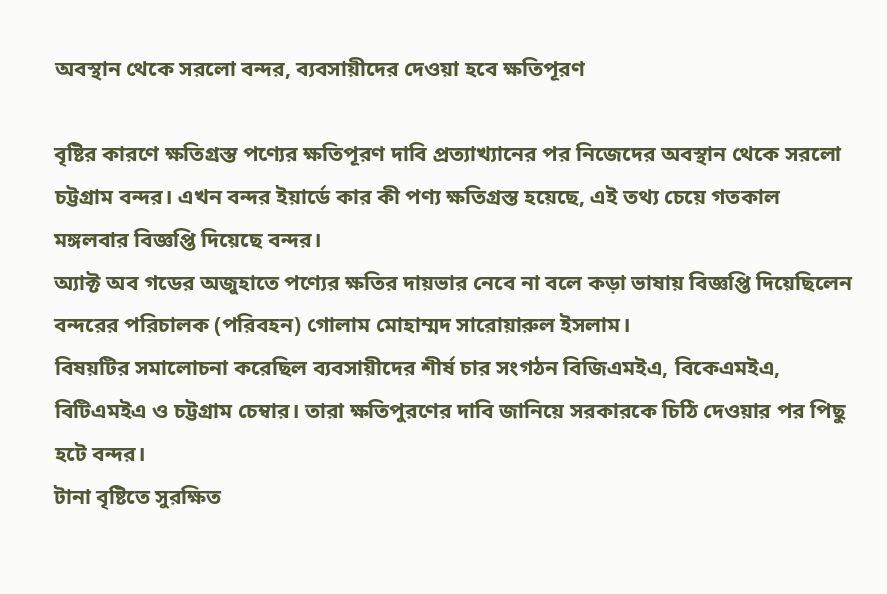অবস্থান থেকে সরলো বন্দর, ব্যবসায়ীদের দেওয়া হবে ক্ষতিপূরণ

বৃষ্টির কারণে ক্ষতিগ্রস্ত পণ্যের ক্ষতিপূরণ দাবি প্রত্যাখ্যানের পর নিজেদের অবস্থান থেকে সরলো চট্টগ্রাম বন্দর। এখন বন্দর ইয়ার্ডে কার কী পণ্য ক্ষতিগ্রস্ত হয়েছে, এই তথ্য চেয়ে গতকাল মঙ্গলবার বিজ্ঞপ্তি দিয়েছে বন্দর।
অ্যাক্ট অব গডের অজুহাতে পণ্যের ক্ষতির দায়ভার নেবে না বলে কড়া ভাষায় বিজ্ঞপ্তি দিয়েছিলেন বন্দরের পরিচালক (পরিবহন) গোলাম মোহাম্মদ সারোয়ারুল ইসলাম।
বিষয়টির সমালোচনা করেছিল ব্যবসায়ীদের শীর্ষ চার সংগঠন বিজিএমইএ, বিকেএমইএ, বিটিএমইএ ও চট্টগ্রাম চেম্বার। তারা ক্ষতিপুরণের দাবি জানিয়ে সরকারকে চিঠি দেওয়ার পর পিছু হটে বন্দর।
টানা বৃষ্টিতে সুরক্ষিত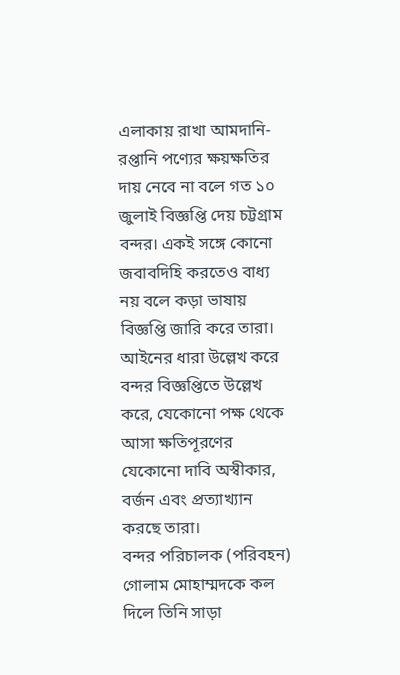এলাকায় রাখা আমদানি-রপ্তানি পণ্যের ক্ষয়ক্ষতির দায় নেবে না বলে গত ১০ জুলাই বিজ্ঞপ্তি দেয় চট্টগ্রাম বন্দর। একই সঙ্গে কোনো জবাবদিহি করতেও বাধ্য নয় বলে কড়া ভাষায় বিজ্ঞপ্তি জারি করে তারা।
আইনের ধারা উল্লেখ করে বন্দর বিজ্ঞপ্তিতে উল্লেখ করে, যেকোনো পক্ষ থেকে আসা ক্ষতিপূরণের যেকোনো দাবি অস্বীকার, বর্জন এবং প্রত্যাখ্যান করছে তারা।
বন্দর পরিচালক (পরিবহন) গোলাম মোহাম্মদকে কল দিলে তিনি সাড়া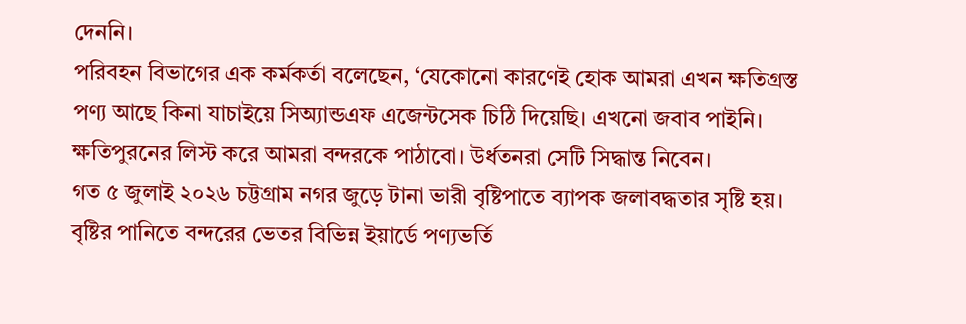দেননি।
পরিবহন বিভাগের এক কর্মকর্তা বলেছেন, ‘যেকোনো কারণেই হোক আমরা এখন ক্ষতিগ্রস্ত পণ্য আছে কিনা যাচাইয়ে সিঅ্যান্ডএফ এজেন্টসেক চিঠি দিয়েছি। এখনো জবাব পাইনি। ক্ষতিপুরনের লিস্ট করে আমরা বন্দরকে পাঠাবো। উর্ধতনরা সেটি সিদ্ধান্ত নিবেন।
গত ৫ জুলাই ২০২৬ চট্টগ্রাম নগর জুড়ে টানা ভারী বৃষ্টিপাতে ব্যাপক জলাবদ্ধতার সৃষ্টি হয়। বৃষ্টির পানিতে বন্দরের ভেতর বিভিন্ন ইয়ার্ডে পণ্যভর্তি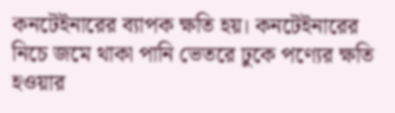কনটেইনারের ব্যাপক ক্ষতি হয়। কনটেইনারের নিচে জমে থাকা পানি ভেতরে ঢুকে পণ্যের ক্ষতি হওয়ার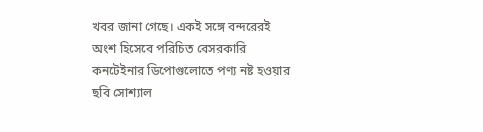খবর জানা গেছে। একই সঙ্গে বন্দরেরই অংশ হিসেবে পরিচিত বেসরকারি কনটেইনার ডিপোগুলোতে পণ্য নষ্ট হওয়ার ছবি সোশ্যাল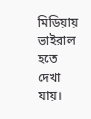মিডিয়ায় ভাইরাল হতে দেখা যায়।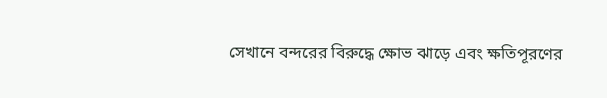সেখানে বন্দরের বিরুদ্ধে ক্ষোভ ঝাড়ে এবং ক্ষতিপূরণের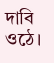দাবি ওঠে।